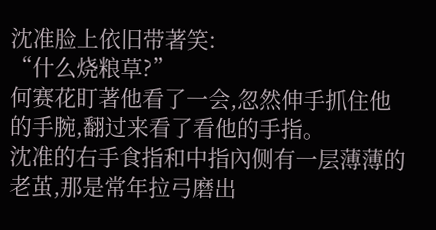沈准脸上依旧带著笑:
“什么烧粮草?”
何赛花盯著他看了一会,忽然伸手抓住他的手腕,翻过来看了看他的手指。
沈准的右手食指和中指內侧有一层薄薄的老茧,那是常年拉弓磨出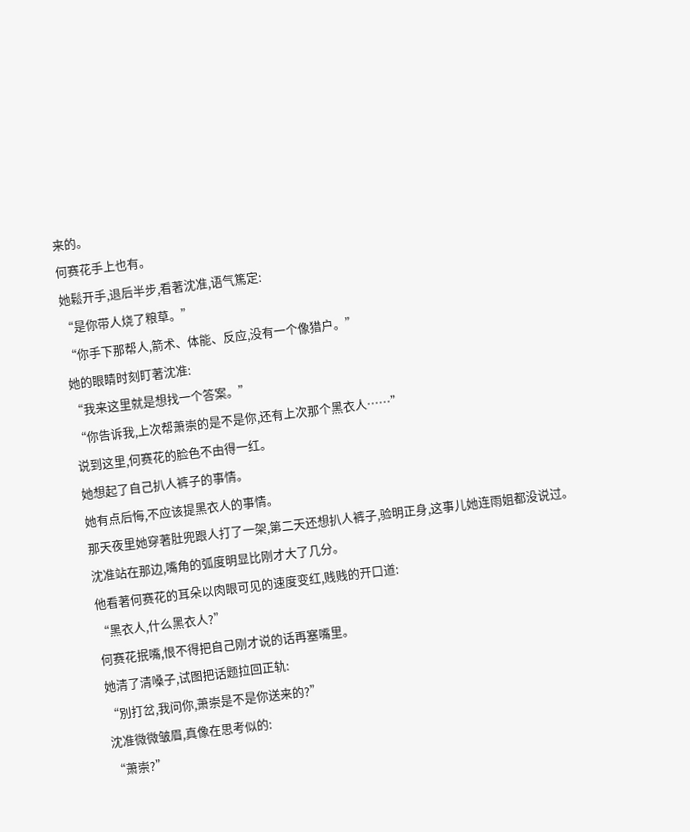来的。
何赛花手上也有。
她鬆开手,退后半步,看著沈准,语气篤定:
“是你带人烧了粮草。”
“你手下那帮人,箭术、体能、反应,没有一个像猎户。”
她的眼睛时刻盯著沈准:
“我来这里就是想找一个答案。”
“你告诉我,上次帮萧崇的是不是你,还有上次那个黑衣人……”
说到这里,何赛花的脸色不由得一红。
她想起了自己扒人裤子的事情。
她有点后悔,不应该提黑衣人的事情。
那天夜里她穿著肚兜跟人打了一架,第二天还想扒人裤子,验明正身,这事儿她连雨姐都没说过。
沈准站在那边,嘴角的弧度明显比刚才大了几分。
他看著何赛花的耳朵以肉眼可见的速度变红,贱贱的开口道:
“黑衣人,什么黑衣人?”
何赛花抿嘴,恨不得把自己刚才说的话再塞嘴里。
她清了清嗓子,试图把话题拉回正轨:
“別打岔,我问你,萧崇是不是你送来的?”
沈准微微皱眉,真像在思考似的:
“萧崇?”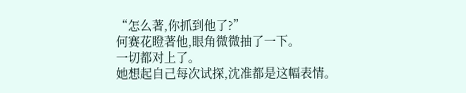“怎么著,你抓到他了?”
何赛花瞪著他,眼角微微抽了一下。
一切都对上了。
她想起自己每次试探,沈准都是这幅表情。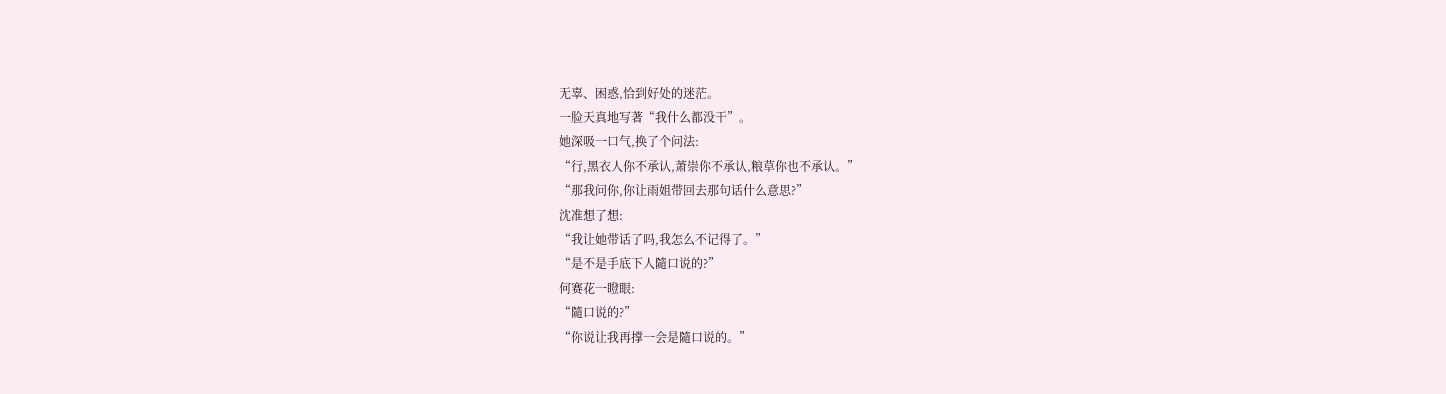无辜、困惑,恰到好处的迷茫。
一脸天真地写著“我什么都没干”。
她深吸一口气,换了个问法:
“行,黑衣人你不承认,萧崇你不承认,粮草你也不承认。”
“那我问你,你让雨姐带回去那句话什么意思?”
沈准想了想:
“我让她带话了吗,我怎么不记得了。”
“是不是手底下人隨口说的?”
何赛花一瞪眼:
“隨口说的?”
“你说让我再撑一会是隨口说的。”